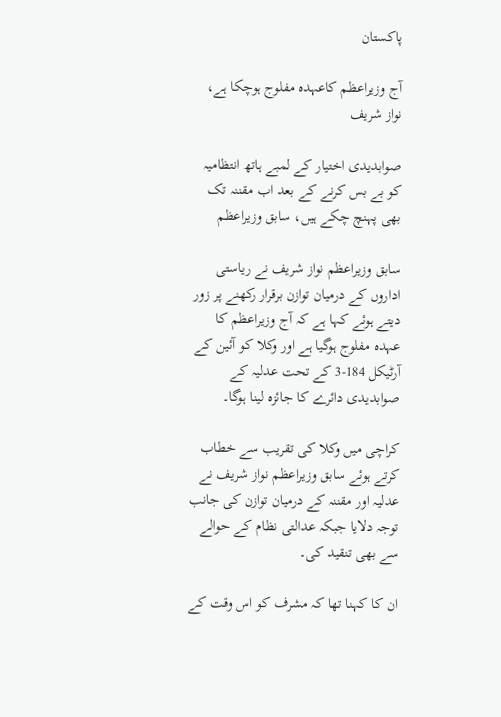پاکستان

آج وزیراعظم کاعہدہ مفلوج ہوچکا ہے، نواز شریف

صوابدیدی اختیار کے لمبے ہاتھ انتظامیہ کو بے بس کرنے کے بعد اب مقننہ تک بھی پہنچ چکے ہیں، سابق وزیراعظم

سابق وزیراعظم نواز شریف نے ریاستی اداروں کے درمیان توازن برقرار رکھنے پر زور دیتے ہوئے کہا ہے کہ آج وزیراعظم کا عہدہ مفلوج ہوگیا ہے اور وکلا کو آئین کے آرٹیکل 184-3 کے تحت عدلیہ کے صوابدیدی دائرے کا جائزہ لینا ہوگا۔

کراچی میں وکلا کی تقریب سے خطاب کرتے ہوئے سابق وزیراعظم نواز شریف نے عدلیہ اور مقننہ کے درمیان توازن کی جانب توجہ دلایا جبکہ عدالتی نظام کے حوالے سے بھی تنقید کی۔

ان کا کہنا تھا کہ مشرف کو اس وقت کے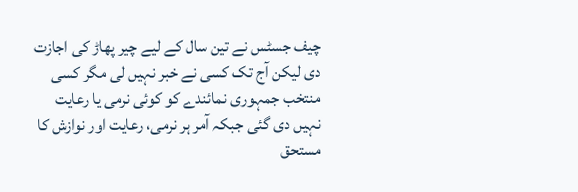چیف جسٹس نے تین سال کے لیے چیر پھاڑ کی اجازت دی لیکن آج تک کسی نے خبر نہیں لی مگر کسی منتخب جمہوری نمائندے کو کوئی نرمی یا رعایت نہیں دی گئی جبکہ آمر ہر نرمی، رعایت اور نوازش کا مستحق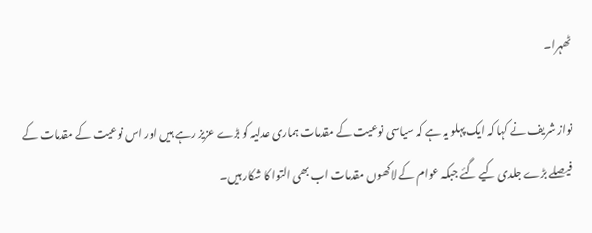ٹھہرا۔

نواز شریف نے کہا کہ ایک پہلو یہ ہے کہ سیاسی نوعیت کے مقدمات ہماری عدلیہ کو بڑے عزیز رہے ہیں اور اس نوعیت کے مقدمات کے فیصلے بڑے جلدی کیے گئے جبکہ عوام کے لاکھوں مقدمات اب بھی التوا کا شکار ہیں۔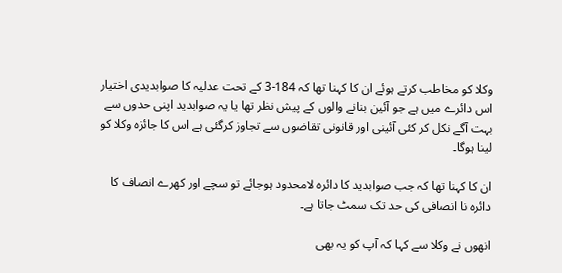وکلا کو مخاطب کرتے ہوئے ان کا کہنا تھا کہ 184-3 کے تحت عدلیہ کا صوابدیدی اختیار اس دائرے میں ہے جو آئین بنانے والوں کے پیش نظر تھا یا یہ صوابدید اپنی حدوں سے بہت آگے نکل کر کئی آئینی اور قانونی تقاضوں سے تجاوز کرگئی ہے اس کا جائزہ وکلا کو لینا ہوگا۔

ان کا کہنا تھا کہ جب صوابدید کا دائرہ لامحدود ہوجائے تو سچے اور کھرے انصاف کا دائرہ نا انصافی کی حد تک سمٹ جاتا ہے۔

انھوں نے وکلا سے کہا کہ آپ کو یہ بھی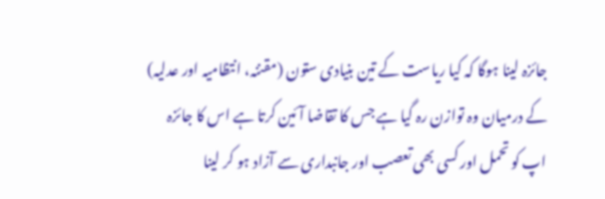جائزہ لینا ہوگا کہ کیا ریاست کے تین بنیادی ستون (مقننہ، انتظامیہ اور عدلیہ) کے درمیان وہ توازن رہ گیا ہے جس کا تقاضا آئین کرتا ہے اس کا جائزہ اپ کو تحمل اور کسی بھی تعصب اور جانبداری سے آزاد ہو کر لینا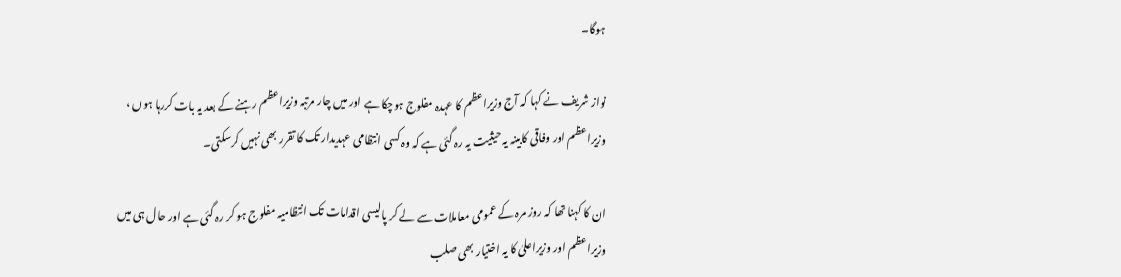ہوگا۔

نواز شریف نے کہا کہ آج وزیراعظم کا عہدہ مفلوج ہوچکا ہے اور میں چار مرتبہ وزیراعظم رہنے کے بعد یہ بات کررہا ہوں ، وزیراعظم اور وفاقی کابینہ یہ حیثیت یہ رہ گئی ہے کہ وہ کسی انتظامی عہدیدار تک کا تقرر بھی نہیں کرسکتی۔

ان کا کہنا تھا کہ روز مرہ کے عمومی معاملات سے لے کر پالیسی اقدامات تک انتظامیہ مفلوج ہو کر رہ گئی ہے اور حال ہی میں وزیراعظم اور وزیراعلیٰ کا یہ اختیار بھی صلب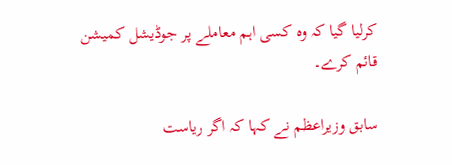کرلیا گیا کہ وہ کسی اہم معاملے پر جوڈیشل کمیشن قائم کرے۔

سابق وزیراعظم نے کہا کہ اگر ریاست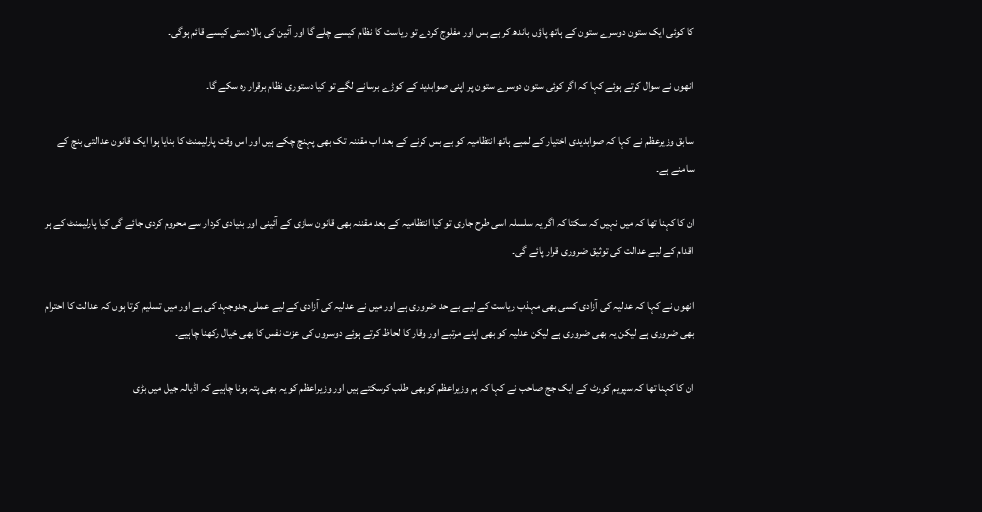کا کوئی ایک ستون دوسرے ستون کے ہاتھ پاؤں باندھ کر بے بس اور مفلوج کردے تو ریاست کا نظام کیسے چلے گا اور آئین کی بالادستی کیسے قائم ہوگی۔

انھوں نے سوال کرتے ہوئے کہا کہ اگر کوئی ستون دوسرے ستون پر اپنی صوابدید کے کوڑے برسانے لگے تو کیا دستوری نظام برقرار رہ سکے گا۔

سابق وزیرعظم نے کہا کہ صوابدیدی اختیار کے لمبے ہاتھ انتظامیہ کو بے بس کرنے کے بعد اب مقننہ تک بھی پہنچ چکے ہیں اور اس وقت پارلیمنٹ کا بنایا ہوا ایک قانون عدالتی بنچ کے سامنے ہے۔

ان کا کہنا تھا کہ میں نہیں کہ سکتا کہ اگر یہ سلسلہ اسی طرح جاری تو کیا انتظامیہ کے بعد مقننہ بھی قانون سازی کے آئینی اور بنیادی کردار سے محروم کردی جائے گی کیا پارلیمنٹ کے ہر اقدام کے لیے عدالت کی توثیق ضروری قرار پائے گی۔

انھوں نے کہا کہ عدلیہ کی آزادی کسی بھی مہذب ریاست کے لیے بے حد ضروری ہے اور میں نے عدلیہ کی آزادی کے لیے عملی جدوجہد کی ہے اور میں تسلیم کرتا ہوں کہ عدالت کا احترام بھی ضروری ہے لیکن یہ بھی ضروری ہے لیکن عدلیہ کو بھی اپنے مرتبے اور وقار کا لحاظ کرتے ہوئے دوسروں کی عزت نفس کا بھی خیال رکھنا چاہیے۔

ان کا کہنا تھا کہ سپریم کورٹ کے ایک جج صاحب نے کہا کہ ہم وزیراعظم کوبھی طلب کرسکتے ہیں اور وزیراعظم کو یہ بھی پتہ ہونا چاہیے کہ اڈیالہ جیل میں بڑی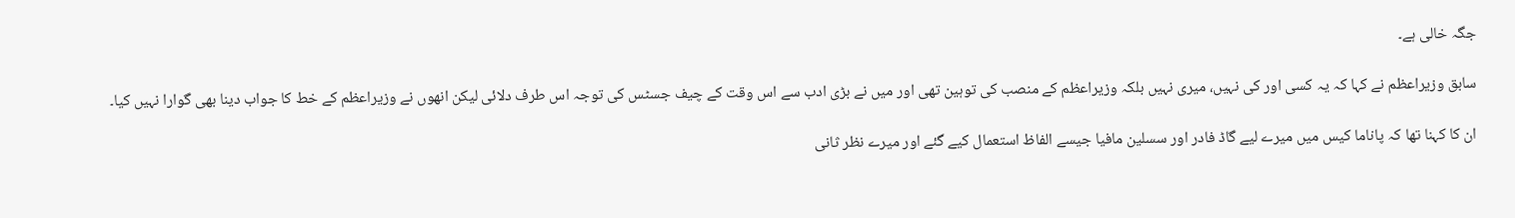جگہ خالی ہے۔

سابق وزیراعظم نے کہا کہ یہ کسی اور کی نہیں، میری نہیں بلکہ وزیراعظم کے منصب کی توہین تھی اور میں نے بڑی ادب سے اس وقت کے چیف جسٹس کی توجہ اس طرف دلائی لیکن انھوں نے وزیراعظم کے خط کا جواب دینا بھی گوارا نہیں کیا۔

ان کا کہنا تھا کہ پاناما کیس میں میرے لیے گاڈ فادر اور سسلین مافیا جیسے الفاظ استعمال کیے گئے اور میرے نظر ثانی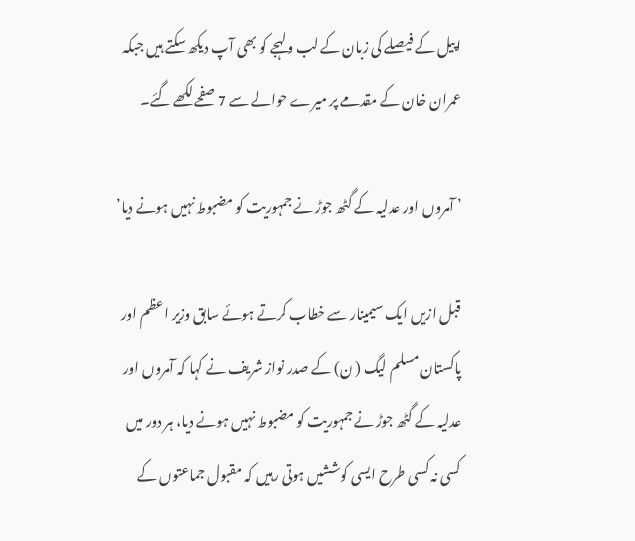اپیل کے فیصلے کی زبان کے لب ولہجے کو بھی آپ دیکھ سکتے ہیں جبکہ عمران خان کے مقدمے پر میرے حوالے سے 7 صفحے لکھے گئے۔

’ آمروں اور عدلیہ کے گٹھ جوڑ نے جمہوریت کو مضبوط نہیں ہونے دیا’

قبل ازیں ایک سیمینار سے خطاب کرتے ہوئے سابق وزیر اعظم اور پاکستان مسلم لیگ ( ن) کے صدر نواز شریف نے کہا کہ آمروں اور عدلیہ کے گٹھ جوڑ نے جمہوریت کو مضبوط نہیں ہونے دیا، ہر دور میں کسی نہ کسی طرح ایسی کوششیں ہوتی رہیں کہ مقبول جماعتوں کے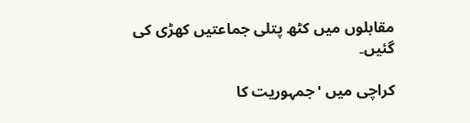مقابلوں میں کٹھ پتلی جماعتیں کھڑی کی گئیں۔

کراچی میں 'جمہوریت کا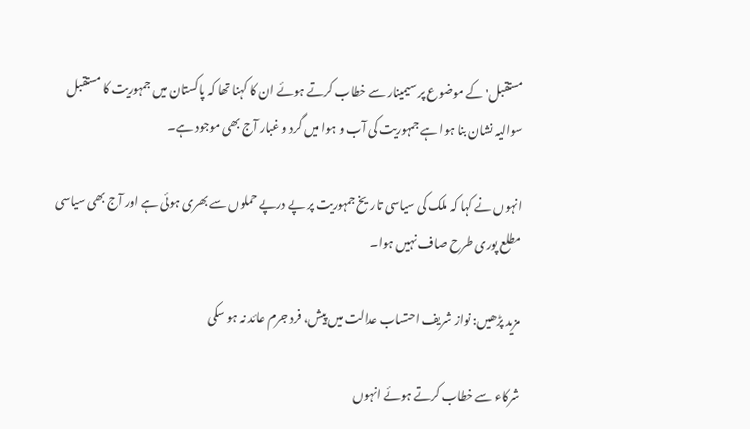مستقبل' کے موضوع پر سیمینار سے خطاب کرتے ہوئے ان کا کہنا تھا کہ پاکستان میں جمہوریت کا مستقبل سوالیہ نشان بنا ہوا ہے جمہوریت کی آب و ہوا میں گرد و غبار آج بھی موجود ہے۔

انہوں نے کہا کہ ملک کی سیاسی تاریخ جمہوریت پر پے درپے حملوں سے بھری ہوئی ہے اور آج بھی سیاسی مطلع پوری طرح صاف نہیں ہوا۔

مزید پڑھیں: نواز شریف احتساب عدالت میں پیش، فرد جرم عائد نہ ہو سکی

شرکاء سے خطاب کرتے ہوئے انہوں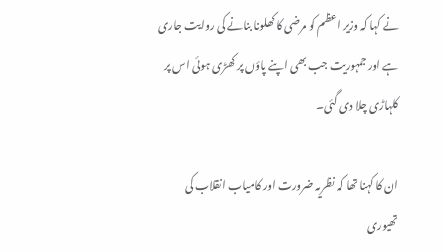نے کہا کہ وزیر اعظم کو مرضی کا کھلونا بنانے کی روایت جاری ہے اور جمہوریت جب بھی اپنے پاؤں پر کھڑی ہوئی اس پر کلہاڑی چلا دی گئی۔

ان کا کہنا تھا کہ نظریہ ضرورت اور کامیاب انقلاب کی تھیوری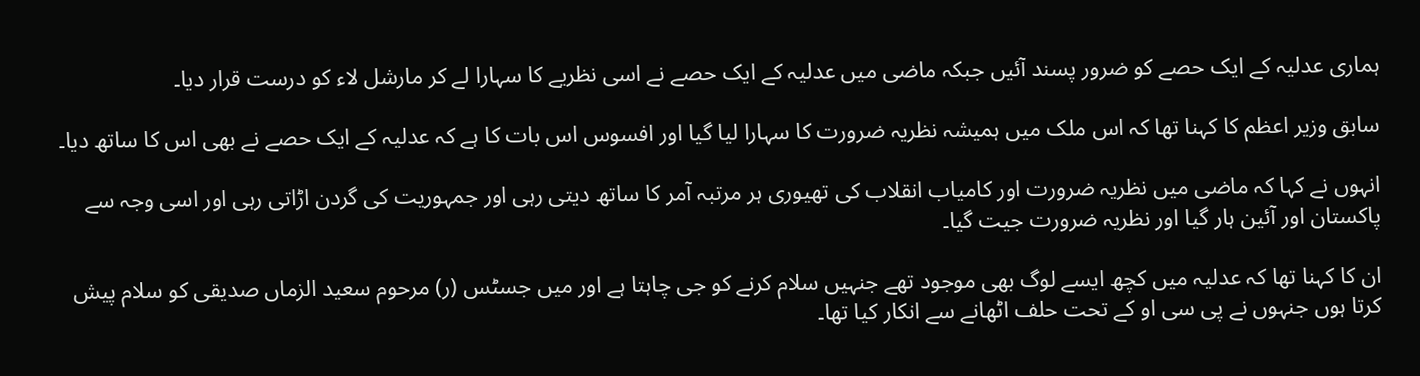ہماری عدلیہ کے ایک حصے کو ضرور پسند آئیں جبکہ ماضی میں عدلیہ کے ایک حصے نے اسی نظریے کا سہارا لے کر مارشل لاء کو درست قرار دیا۔

سابق وزیر اعظم کا کہنا تھا کہ اس ملک میں ہمیشہ نظریہ ضرورت کا سہارا لیا گیا اور افسوس اس بات کا ہے کہ عدلیہ کے ایک حصے نے بھی اس کا ساتھ دیا۔

انہوں نے کہا کہ ماضی میں نظریہ ضرورت اور کامیاب انقلاب کی تھیوری ہر مرتبہ آمر کا ساتھ دیتی رہی اور جمہوریت کی گردن اڑاتی رہی اور اسی وجہ سے پاکستان اور آئین ہار گیا اور نظریہ ضرورت جیت گیا۔

ان کا کہنا تھا کہ عدلیہ میں کچھ ایسے لوگ بھی موجود تھے جنہیں سلام کرنے کو جی چاہتا ہے اور میں جسٹس (ر) مرحوم سعید الزماں صدیقی کو سلام پیش کرتا ہوں جنہوں نے پی سی او کے تحت حلف اٹھانے سے انکار کیا تھا۔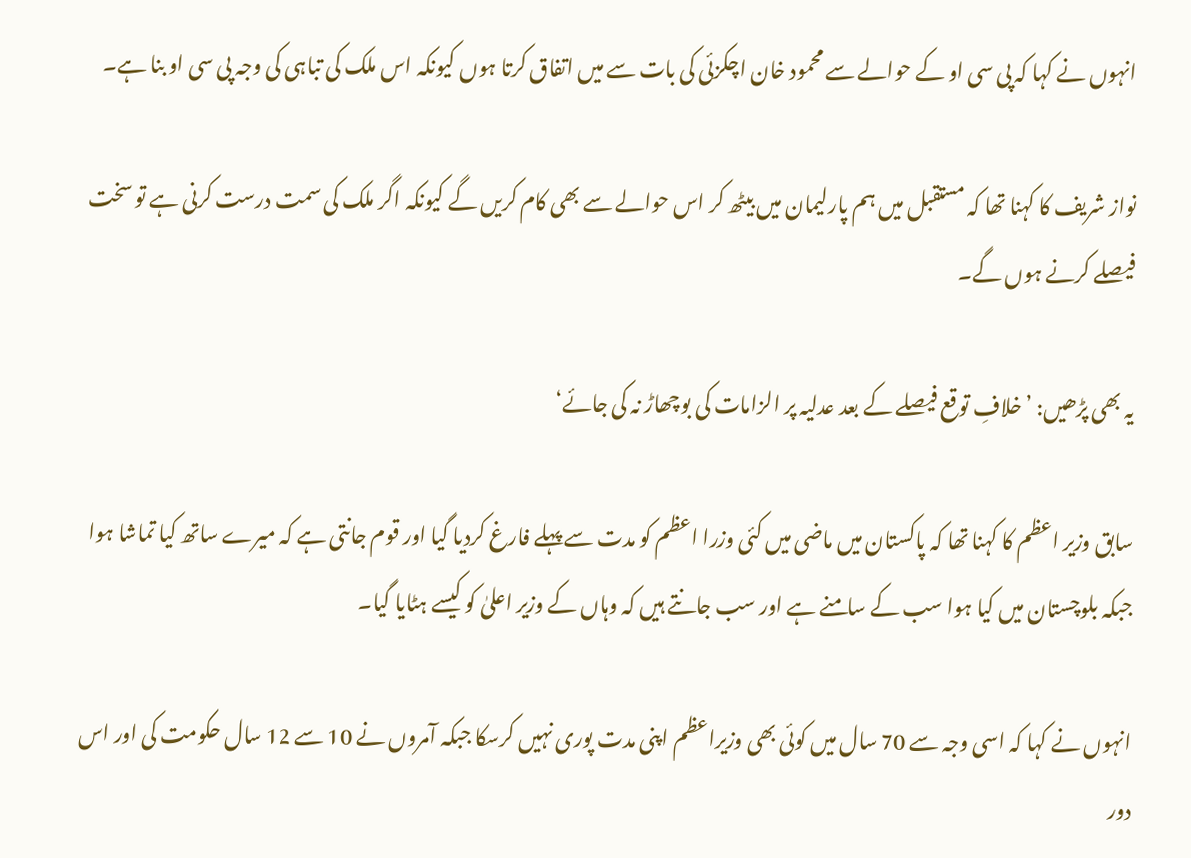انہوں نے کہا کہ پی سی او کے حوالے سے محمود خان اچکزئی کی بات سے میں اتفاق کرتا ہوں کیونکہ اس ملک کی تباہی کی وجہ پی سی او بنا ہے۔

نواز شریف کا کہنا تھا کہ مستقبل میں ہم پارلیمان میں بیٹھ کر اس حوالے سے بھی کام کریں گے کیونکہ اگر ملک کی سمت درست کرنی ہے تو سخت فیصلے کرنے ہوں گے۔

یہ بھی پڑھیں: ’خلافِ توقع فیصلے کے بعد عدلیہ پر الزامات کی بوچھاڑ نہ کی جائے‘

سابق وزیر اعظم کا کہنا تھا کہ پاکستان میں ماضی میں کئی وزرا اعظم کو مدت سے پہلے فارغ کردیا گیا اور قوم جانتی ہے کہ میرے ساتھ کیا تماشا ہوا جبکہ بلوچستان میں کیا ہوا سب کے سامنے ہے اور سب جانتے ہیں کہ وہاں کے وزیر اعلیٰ کو کیسے ہٹایا گیا۔

انہوں نے کہا کہ اسی وجہ سے 70 سال میں کوئی بھی وزیراعظم اپنی مدت پوری نہیں کرسکا جبکہ آمروں نے 10 سے 12 سال حکومت کی اور اس دور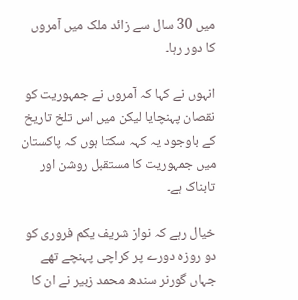میں 30 سال سے زائد ملک میں آمروں کا دور رہا۔

انہوں نے کہا کہ آمروں نے جمہوریت کو نقصان پہنچایا لیکن میں اس تلخ تاریخ کے باوجود یہ کہہ سکتا ہوں کہ پاکستان میں جمہوریت کا مستقبل روشن اور تابناک ہے۔

خیال رہے کہ نواز شریف یکم فروری کو دو روزہ دورے پر کراچی پہنچے تھے جہاں گورنر سندھ محمد زبیر نے ان کا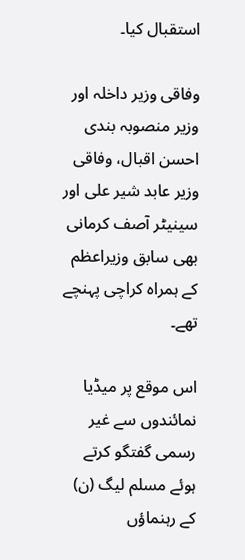استقبال کیا۔

وفاقی وزیر داخلہ اور وزیر منصوبہ بندی احسن اقبال، وفاقی وزیر عابد شیر علی اور سینیٹر آصف کرمانی بھی سابق وزیراعظم کے ہمراہ کراچی پہنچے تھے۔

اس موقع پر میڈیا نمائندوں سے غیر رسمی گفتگو کرتے ہوئے مسلم لیگ (ن) کے رہنماؤں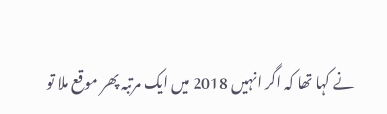نے کہا تھا کہ اگر انہیں 2018 میں ایک مرتبہ پھر موقع ملا تو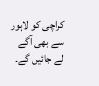کراچی کو لاہور سے بھی آگے لے جائیں گے۔